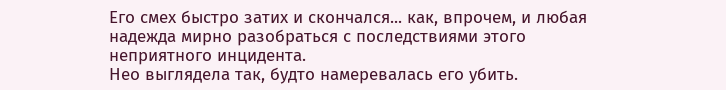Его смех быстро затих и скончался... как, впрочем, и любая надежда мирно разобраться с последствиями этого неприятного инцидента.
Нео выглядела так, будто намеревалась его убить.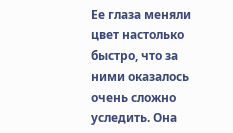Ее глаза меняли цвет настолько быстро, что за ними оказалось очень сложно уследить. Она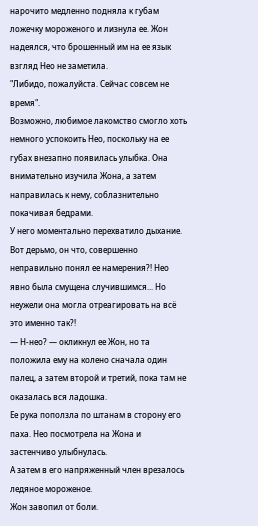нарочито медленно подняла к губам ложечку мороженого и лизнула ее. Жон надеялся, что брошенный им на ее язык взгляд Нео не заметила.
"Либидо, пожалуйста. Сейчас совсем не время".
Возможно, любимое лакомство смогло хоть немного успокоить Нео, поскольку на ее губах внезапно появилась улыбка. Она внимательно изучила Жона, а затем направилась к нему, соблазнительно покачивая бедрами.
У него моментально перехватило дыхание.
Вот дерьмо, он что, совершенно неправильно понял ее намерения?! Нео явно была смущена случившимся... Но неужели она могла отреагировать на всё это именно так?!
— Н-нео? — окликнул ее Жон, но та положила ему на колено сначала один палец, а затем второй и третий, пока там не оказалась вся ладошка.
Ее рука поползла по штанам в сторону его паха. Нео посмотрела на Жона и застенчиво улыбнулась.
А затем в его напряженный член врезалось ледяное мороженое.
Жон завопил от боли.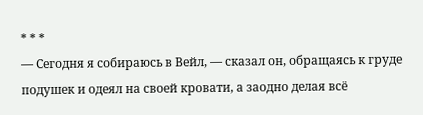* * *
— Сегодня я собираюсь в Вейл, — сказал он, обращаясь к груде подушек и одеял на своей кровати, а заодно делая всё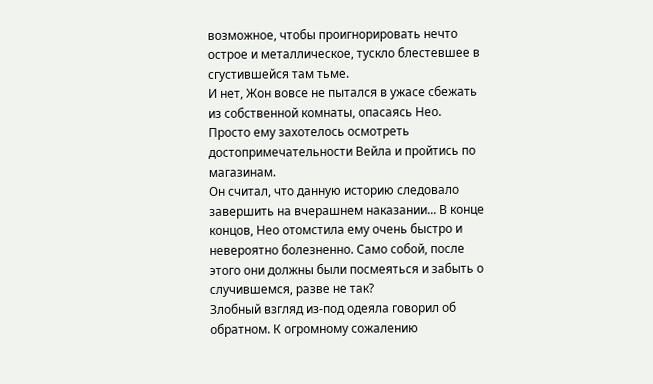возможное, чтобы проигнорировать нечто острое и металлическое, тускло блестевшее в сгустившейся там тьме.
И нет, Жон вовсе не пытался в ужасе сбежать из собственной комнаты, опасаясь Нео. Просто ему захотелось осмотреть достопримечательности Вейла и пройтись по магазинам.
Он считал, что данную историю следовало завершить на вчерашнем наказании... В конце концов, Нео отомстила ему очень быстро и невероятно болезненно. Само собой, после этого они должны были посмеяться и забыть о случившемся, разве не так?
Злобный взгляд из-под одеяла говорил об обратном. К огромному сожалению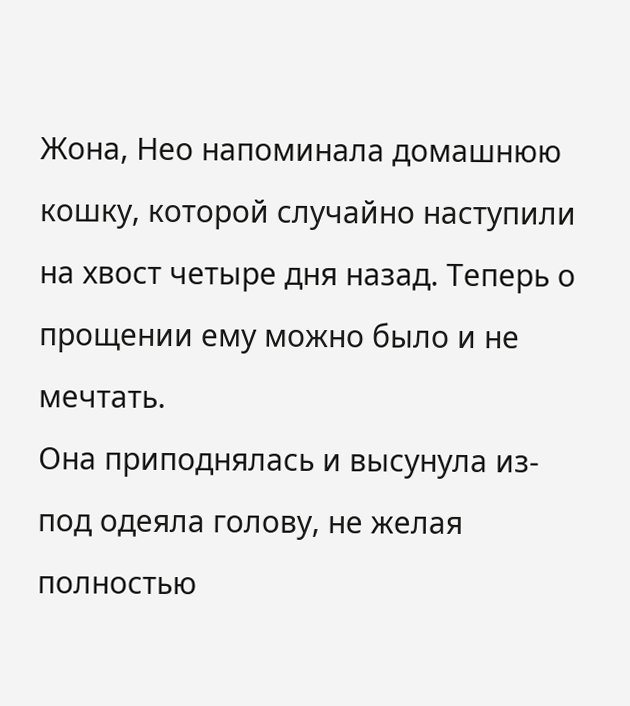Жона, Нео напоминала домашнюю кошку, которой случайно наступили на хвост четыре дня назад. Теперь о прощении ему можно было и не мечтать.
Она приподнялась и высунула из-под одеяла голову, не желая полностью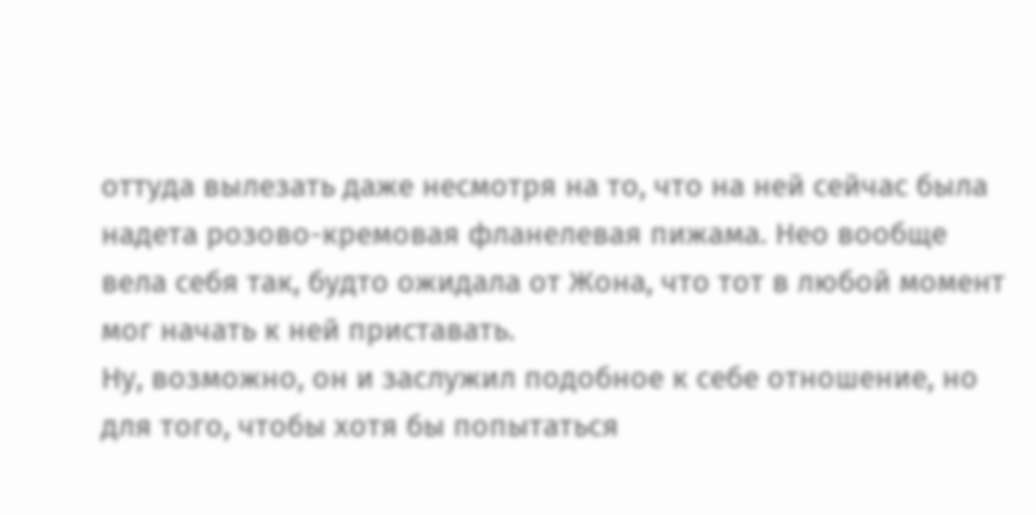оттуда вылезать даже несмотря на то, что на ней сейчас была надета розово-кремовая фланелевая пижама. Нео вообще вела себя так, будто ожидала от Жона, что тот в любой момент мог начать к ней приставать.
Ну, возможно, он и заслужил подобное к себе отношение, но для того, чтобы хотя бы попытаться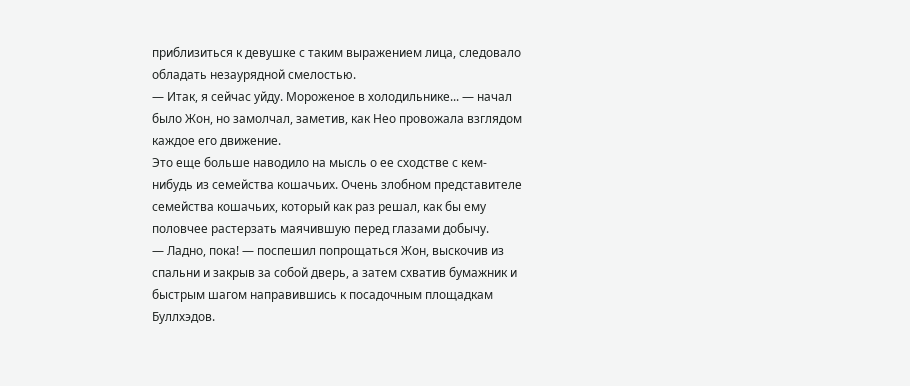приблизиться к девушке с таким выражением лица, следовало обладать незаурядной смелостью.
— Итак, я сейчас уйду. Мороженое в холодильнике... — начал было Жон, но замолчал, заметив, как Нео провожала взглядом каждое его движение.
Это еще больше наводило на мысль о ее сходстве с кем-нибудь из семейства кошачьих. Очень злобном представителе семейства кошачьих, который как раз решал, как бы ему половчее растерзать маячившую перед глазами добычу.
— Ладно, пока! — поспешил попрощаться Жон, выскочив из спальни и закрыв за собой дверь, а затем схватив бумажник и быстрым шагом направившись к посадочным площадкам Буллхэдов.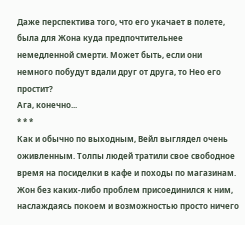Даже перспектива того, что его укачает в полете, была для Жона куда предпочтительнее немедленной смерти. Может быть, если они немного побудут вдали друг от друга, то Нео его простит?
Ага, конечно...
* * *
Как и обычно по выходным, Вейл выглядел очень оживленным. Толпы людей тратили свое свободное время на посиделки в кафе и походы по магазинам. Жон без каких-либо проблем присоединился к ним, наслаждаясь покоем и возможностью просто ничего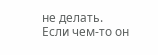не делать.
Если чем-то он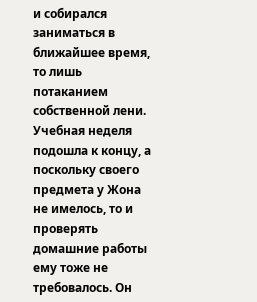и собирался заниматься в ближайшее время, то лишь потаканием собственной лени.
Учебная неделя подошла к концу, а поскольку своего предмета у Жона не имелось, то и проверять домашние работы ему тоже не требовалось. Он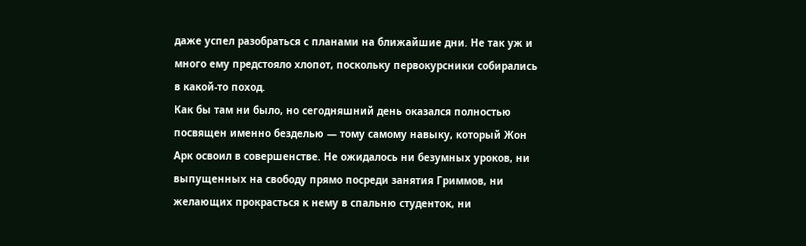даже успел разобраться с планами на ближайшие дни. Не так уж и много ему предстояло хлопот, поскольку первокурсники собирались в какой-то поход.
Как бы там ни было, но сегодняшний день оказался полностью посвящен именно безделью — тому самому навыку, который Жон Арк освоил в совершенстве. Не ожидалось ни безумных уроков, ни выпущенных на свободу прямо посреди занятия Гриммов, ни желающих прокрасться к нему в спальню студенток, ни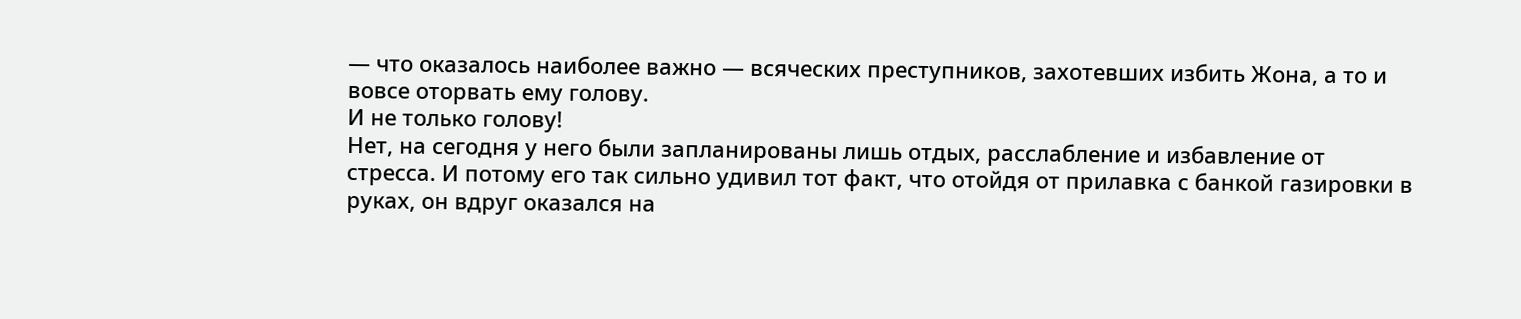— что оказалось наиболее важно — всяческих преступников, захотевших избить Жона, а то и вовсе оторвать ему голову.
И не только голову!
Нет, на сегодня у него были запланированы лишь отдых, расслабление и избавление от стресса. И потому его так сильно удивил тот факт, что отойдя от прилавка с банкой газировки в руках, он вдруг оказался на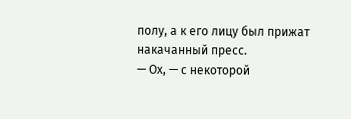полу, а к его лицу был прижат накачанный пресс.
— Ох, — с некоторой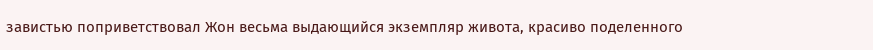завистью поприветствовал Жон весьма выдающийся экземпляр живота, красиво поделенного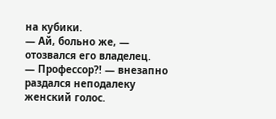на кубики.
— Ай, больно же, — отозвался его владелец.
— Профессор?! — внезапно раздался неподалеку женский голос.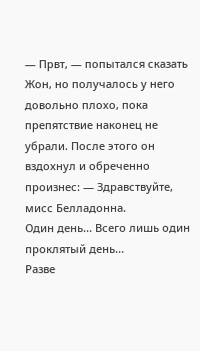— Првт, — попытался сказать Жон, но получалось у него довольно плохо, пока препятствие наконец не убрали. После этого он вздохнул и обреченно произнес: — Здравствуйте, мисс Белладонна.
Один день... Всего лишь один проклятый день...
Разве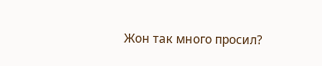Жон так много просил?